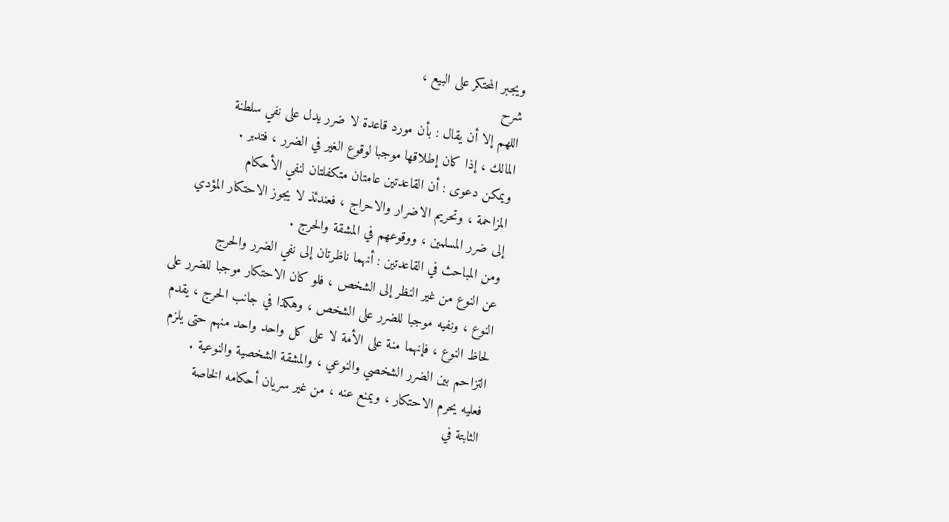ويجبر المحتكر على البيع ،
شرح
اللهم إلا أن يقال : بأن مورد قاعدة لا ضرر يدل على نفي سلطنة
المالك ، إذا كان إطلاقها موجبا لوقوع الغير في الضرر ، فتدبر .
ويمكن دعوى : أن القاعدتين عامتان متكفلتان لنفي الأحكام
المزاحمة ، وتحريم الاضرار والاحراج ، فعندئذ لا يجوز الاحتكار المؤدي
إلى ضرر المسلمين ، ووقوعهم في المشقة والحرج .
ومن المباحث في القاعدتين : أنهما ناظرتان إلى نفي الضرر والحرج
عن النوع من غير النظر إلى الشخص ، فلو كان الاحتكار موجبا للضرر على
النوع ، ونفيه موجبا للضرر على الشخص ، وهكذا في جانب الحرج ، يقدم
لحاظ النوع ، فإنهما منة على الأمة لا على كل واحد واحد منهم حتى يلزم
التزاحم بين الضرر الشخصي والنوعي ، والمشقة الشخصية والنوعية .
فعليه يحرم الاحتكار ، ويمنع عنه ، من غير سريان أحكامه الخاصة
الثابتة في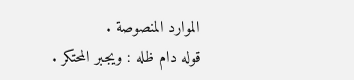الموارد المنصوصة .
قوله دام ظله : ويجبر المحتكر .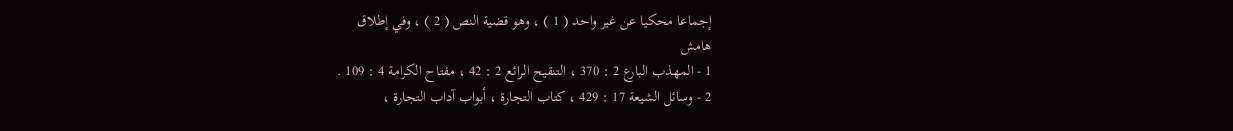إجماعا محكيا عن غير واحد ( 1 ) ، وهو قضية النص ( 2 ) ، وفي إطلاق
هامش
1 - المهذب البارع 2 : 370 ، التنقيح الرائع 2 : 42 ، مفتاح الكرامة 4 : 109 .
2 - وسائل الشيعة 17 : 429 ، كتاب التجارة ، أبواب آداب التجارة ،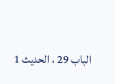الباب 29 ، الحديث 1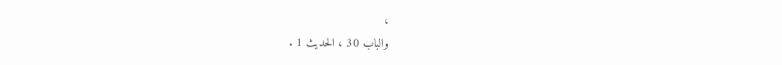،
والباب 30 ، الحديث 1 .